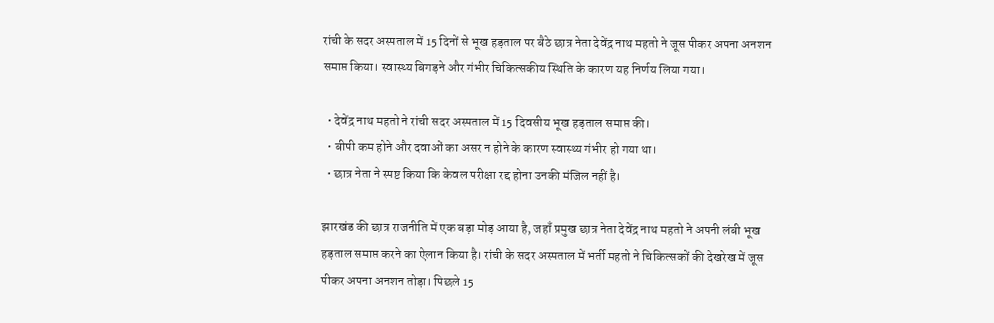रांची के सदर अस्पताल में 15 दिनों से भूख हड़ताल पर बैठे छात्र नेता देवेंद्र नाथ महतो ने जूस पीकर अपना अनशन समाप्त किया। स्वास्थ्य बिगड़ने और गंभीर चिकित्सकीय स्थिति के कारण यह निर्णय लिया गया।

  • देवेंद्र नाथ महतो ने रांची सदर अस्पताल में 15 दिवसीय भूख हड़ताल समाप्त की।
  • बीपी कम होने और दवाओं का असर न होने के कारण स्वास्थ्य गंभीर हो गया था।
  • छात्र नेता ने स्पष्ट किया कि केवल परीक्षा रद्द होना उनकी मंजिल नहीं है।

झारखंड की छात्र राजनीति में एक बड़ा मोड़ आया है, जहाँ प्रमुख छात्र नेता देवेंद्र नाथ महतो ने अपनी लंबी भूख हड़ताल समाप्त करने का ऐलान किया है। रांची के सदर अस्पताल में भर्ती महतो ने चिकित्सकों की देखरेख में जूस पीकर अपना अनशन तोड़ा। पिछले 15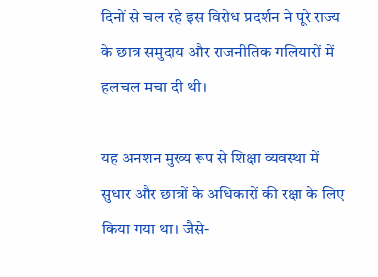दिनों से चल रहे इस विरोध प्रदर्शन ने पूरे राज्य के छात्र समुदाय और राजनीतिक गलियारों में हलचल मचा दी थी।

यह अनशन मुख्य रूप से शिक्षा व्यवस्था में सुधार और छात्रों के अधिकारों की रक्षा के लिए किया गया था। जैसे-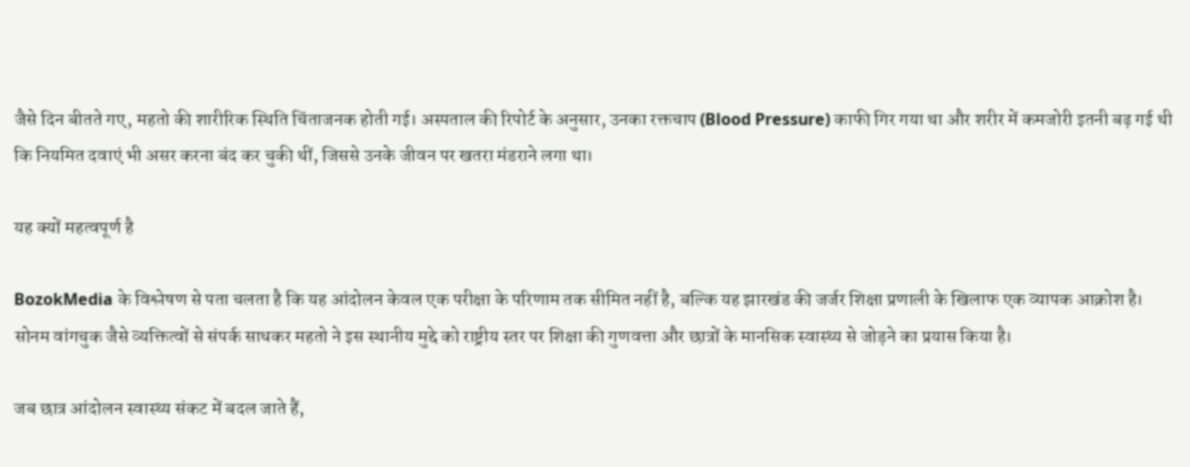जैसे दिन बीतते गए, महतो की शारीरिक स्थिति चिंताजनक होती गई। अस्पताल की रिपोर्ट के अनुसार, उनका रक्तचाप (Blood Pressure) काफी गिर गया था और शरीर में कमजोरी इतनी बढ़ गई थी कि नियमित दवाएं भी असर करना बंद कर चुकी थीं, जिससे उनके जीवन पर खतरा मंडराने लगा था।

यह क्यों महत्वपूर्ण है

BozokMedia के विश्लेषण से पता चलता है कि यह आंदोलन केवल एक परीक्षा के परिणाम तक सीमित नहीं है, बल्कि यह झारखंड की जर्जर शिक्षा प्रणाली के खिलाफ एक व्यापक आक्रोश है। सोनम वांगचुक जैसे व्यक्तित्वों से संपर्क साधकर महतो ने इस स्थानीय मुद्दे को राष्ट्रीय स्तर पर शिक्षा की गुणवत्ता और छात्रों के मानसिक स्वास्थ्य से जोड़ने का प्रयास किया है।

जब छात्र आंदोलन स्वास्थ्य संकट में बदल जाते हैं,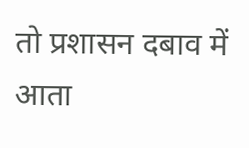तो प्रशासन दबाव में आता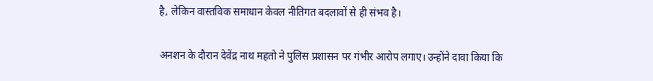है, लेकिन वास्तविक समाधान केवल नीतिगत बदलावों से ही संभव है।

अनशन के दौरान देवेंद्र नाथ महतो ने पुलिस प्रशासन पर गंभीर आरोप लगाए। उन्होंने दावा किया कि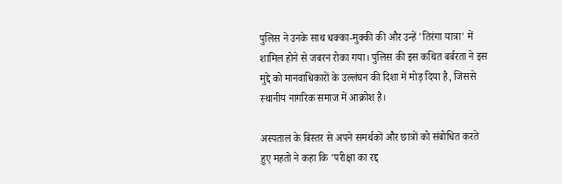पुलिस ने उनके साथ धक्का-मुक्की की और उन्हें 'तिरंगा यात्रा' में शामिल होने से जबरन रोका गया। पुलिस की इस कथित बर्बरता ने इस मुद्दे को मानवाधिकारों के उल्लंघन की दिशा में मोड़ दिया है, जिससे स्थानीय नागरिक समाज में आक्रोश है।

अस्पताल के बिस्तर से अपने समर्थकों और छात्रों को संबोधित करते हुए महतो ने कहा कि 'परीक्षा का रद्द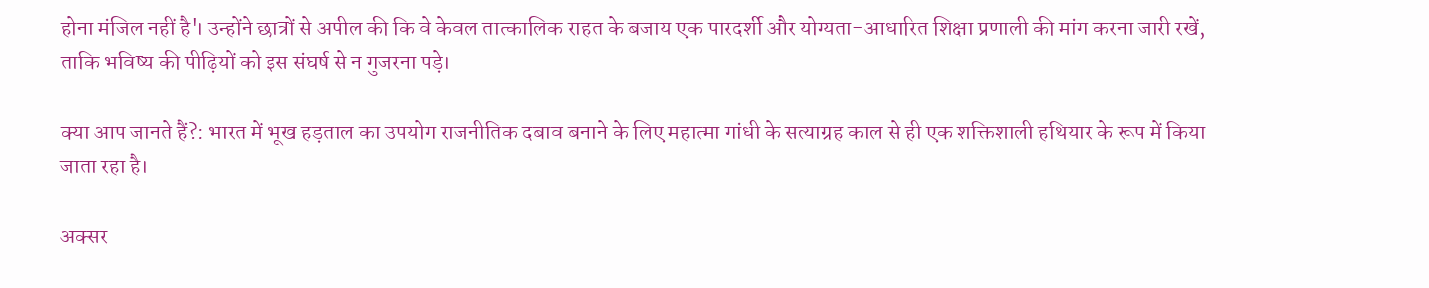होना मंजिल नहीं है'। उन्होंने छात्रों से अपील की कि वे केवल तात्कालिक राहत के बजाय एक पारदर्शी और योग्यता-आधारित शिक्षा प्रणाली की मांग करना जारी रखें, ताकि भविष्य की पीढ़ियों को इस संघर्ष से न गुजरना पड़े।

क्या आप जानते हैं?: भारत में भूख हड़ताल का उपयोग राजनीतिक दबाव बनाने के लिए महात्मा गांधी के सत्याग्रह काल से ही एक शक्तिशाली हथियार के रूप में किया जाता रहा है।

अक्सर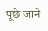पूछे जाने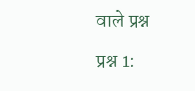वाले प्रश्न

प्रश्न 1: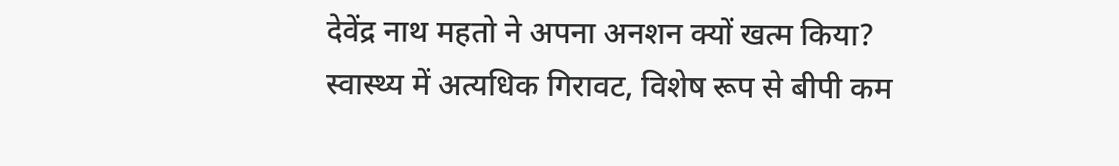देवेंद्र नाथ महतो ने अपना अनशन क्यों खत्म किया?
स्वास्थ्य में अत्यधिक गिरावट, विशेष रूप से बीपी कम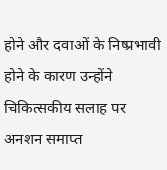होने और दवाओं के निष्प्रभावी होने के कारण उन्होंने चिकित्सकीय सलाह पर अनशन समाप्त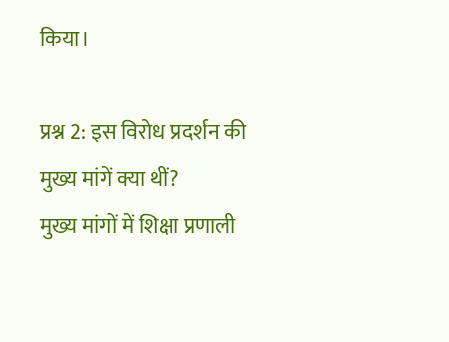किया।

प्रश्न 2: इस विरोध प्रदर्शन की मुख्य मांगें क्या थीं?
मुख्य मांगों में शिक्षा प्रणाली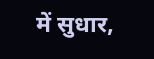में सुधार,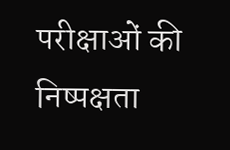परीक्षाओं की निष्पक्षता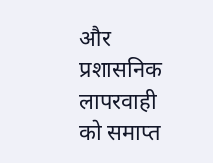और प्रशासनिक लापरवाही को समाप्त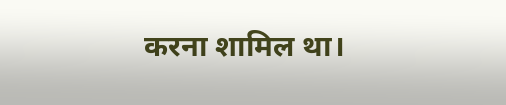करना शामिल था।